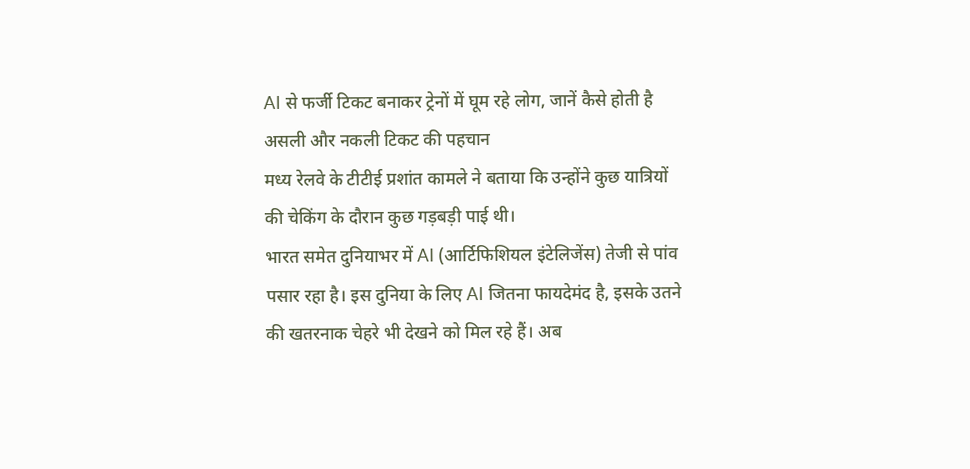AI से फर्जी टिकट बनाकर ट्रेनों में घूम रहे लोग, जानें कैसे होती है असली और नकली टिकट की पहचान
मध्य रेलवे के टीटीई प्रशांत कामले ने बताया कि उन्होंने कुछ यात्रियों की चेकिंग के दौरान कुछ गड़बड़ी पाई थी।
भारत समेत दुनियाभर में AI (आर्टिफिशियल इंटेलिजेंस) तेजी से पांव पसार रहा है। इस दुनिया के लिए AI जितना फायदेमंद है, इसके उतने की खतरनाक चेहरे भी देखने को मिल रहे हैं। अब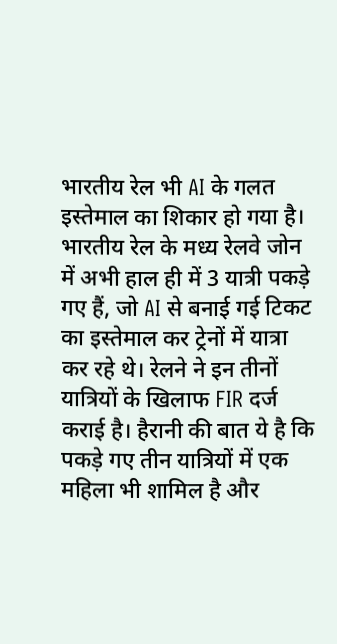भारतीय रेल भी AI के गलत इस्तेमाल का शिकार हो गया है। भारतीय रेल के मध्य रेलवे जोन में अभी हाल ही में 3 यात्री पकड़े गए हैं, जो AI से बनाई गई टिकट का इस्तेमाल कर ट्रेनों में यात्रा कर रहे थे। रेलने ने इन तीनों यात्रियों के खिलाफ FIR दर्ज कराई है। हैरानी की बात ये है कि पकड़े गए तीन यात्रियों में एक महिला भी शामिल है और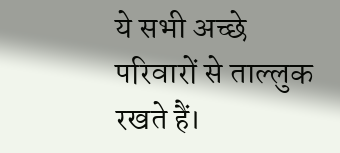ये सभी अच्छे परिवारों से ताल्लुक रखते हैं।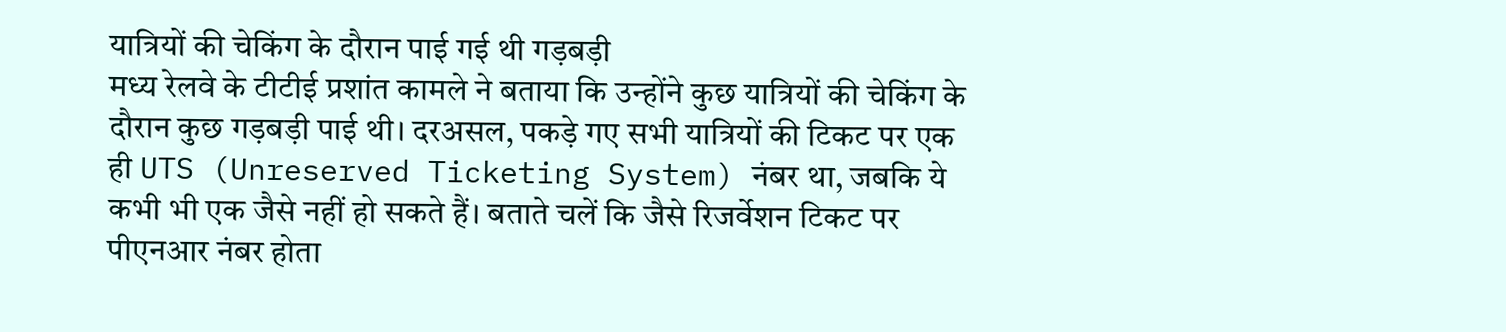यात्रियों की चेकिंग के दौरान पाई गई थी गड़बड़ी
मध्य रेलवे के टीटीई प्रशांत कामले ने बताया कि उन्होंने कुछ यात्रियों की चेकिंग के दौरान कुछ गड़बड़ी पाई थी। दरअसल, पकड़े गए सभी यात्रियों की टिकट पर एक ही UTS (Unreserved Ticketing System) नंबर था, जबकि ये कभी भी एक जैसे नहीं हो सकते हैं। बताते चलें कि जैसे रिजर्वेशन टिकट पर पीएनआर नंबर होता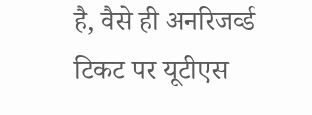है, वैसे ही अनरिजर्व्ड टिकट पर यूटीएस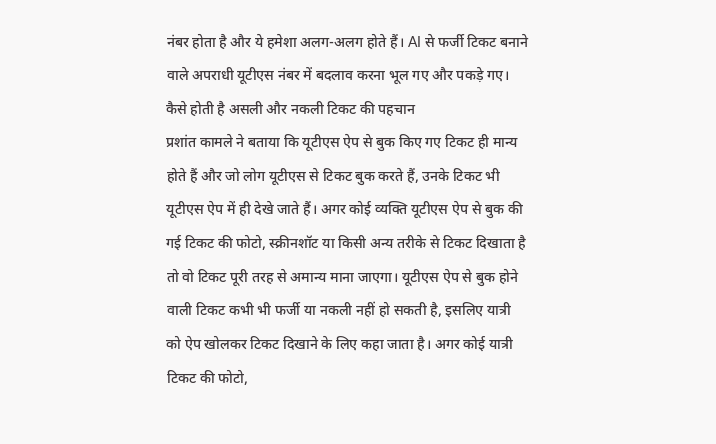नंबर होता है और ये हमेशा अलग-अलग होते हैं। AI से फर्जी टिकट बनाने वाले अपराधी यूटीएस नंबर में बदलाव करना भूल गए और पकड़े गए।
कैसे होती है असली और नकली टिकट की पहचान
प्रशांत कामले ने बताया कि यूटीएस ऐप से बुक किए गए टिकट ही मान्य होते हैं और जो लोग यूटीएस से टिकट बुक करते हैं, उनके टिकट भी यूटीएस ऐप में ही देखे जाते हैं। अगर कोई व्यक्ति यूटीएस ऐप से बुक की गई टिकट की फोटो, स्क्रीनशॉट या किसी अन्य तरीके से टिकट दिखाता है तो वो टिकट पूरी तरह से अमान्य माना जाएगा। यूटीएस ऐप से बुक होने वाली टिकट कभी भी फर्जी या नकली नहीं हो सकती है, इसलिए यात्री को ऐप खोलकर टिकट दिखाने के लिए कहा जाता है। अगर कोई यात्री टिकट की फोटो,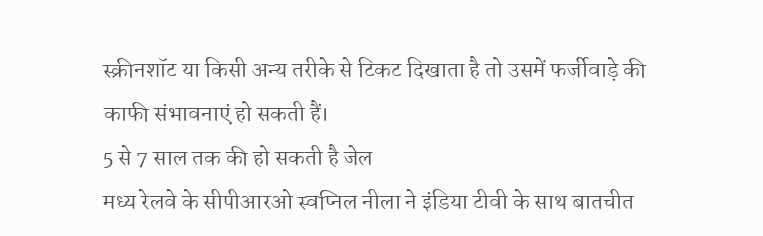स्क्रीनशॉट या किसी अन्य तरीके से टिकट दिखाता है तो उसमें फर्जीवाड़े की काफी संभावनाएं हो सकती हैं।
5 से 7 साल तक की हो सकती है जेल
मध्य रेलवे के सीपीआरओ स्वप्निल नीला ने इंडिया टीवी के साथ बातचीत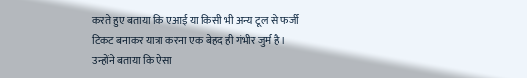करते हुए बताया कि एआई या किसी भी अन्य टूल से फर्जी टिकट बनाकर यात्रा करना एक बेहद ही गंभीर जुर्म है। उन्होंने बताया कि ऐसा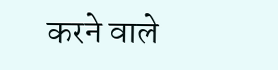करने वाले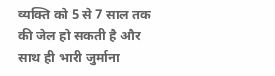व्यक्ति को 5 से 7 साल तक की जेल हो सकती है और साथ ही भारी जुर्माना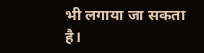भी लगाया जा सकता है।